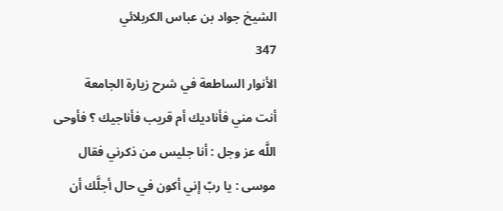الشيخ جواد بن عباس الكربلائي
347
الأنوار الساطعة في شرح زيارة الجامعة
أنت مني فأناديك أم قريب فأناجيك ؟ فأوحى اللَّه عز وجل : أنا جليس من ذكرني فقال موسى : يا ربّ إني أكون في حال أجلَّك أن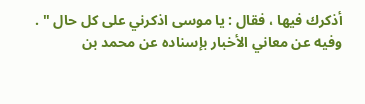أذكرك فيها ، فقال : يا موسى اذكرني على كل حال " . وفيه عن معاني الأخبار بإسناده عن محمد بن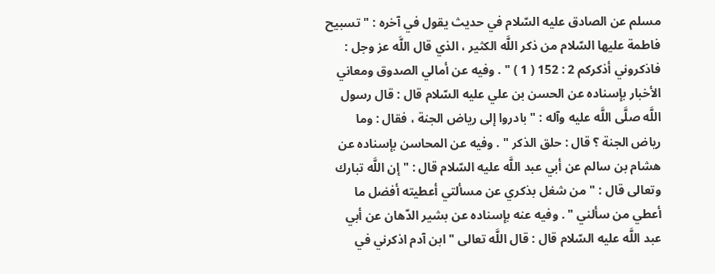مسلم عن الصادق عليه السّلام في حديث يقول في آخره : " تسبيح فاطمة عليها السّلام من ذكر اللَّه الكثير ، الذي قال اللَّه عز وجل : فاذكروني أذكركم 2 : 152 ( 1 ) " . وفيه عن أمالي الصدوق ومعاني الأخبار بإسناده عن الحسن بن علي عليه السّلام قال : قال رسول اللَّه صلَّى اللَّه عليه وآله : " بادروا إلى رياض الجنة ، فقال : وما رياض الجنة ؟ قال : حلق الذكر " . وفيه عن المحاسن بإسناده عن هشام بن سالم عن أبي عبد اللَّه عليه السّلام قال : " إن اللَّه تبارك وتعالى قال : " من شغل بذكري عن مسألتي أعطيته أفضل ما أعطي من سألني " . وفيه عنه بإسناده عن بشير الدّهان عن أبي عبد اللَّه عليه السّلام قال : قال اللَّه تعالى " ابن آدم اذكرني في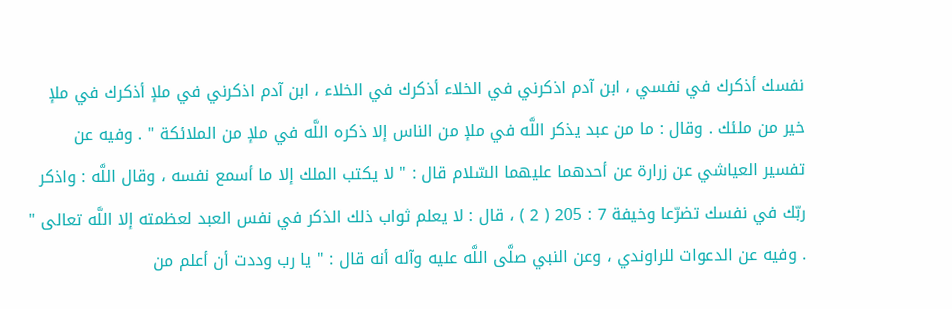نفسك أذكرك في نفسي ، ابن آدم اذكرني في الخلاء أذكرك في الخلاء ، ابن آدم اذكرني في ملإ أذكرك في ملإ خير من ملئك . وقال : ما من عبد يذكر اللَّه في ملإ من الناس إلا ذكره اللَّه في ملإ من الملائكة " . وفيه عن تفسير العياشي عن زرارة عن أحدهما عليهما السّلام قال : " لا يكتب الملك إلا ما أسمع نفسه ، وقال اللَّه : واذكر ربّك في نفسك تضرّعا وخيفة 7 : 205 ( 2 ) ، قال : لا يعلم ثواب ذلك الذكر في نفس العبد لعظمته إلا اللَّه تعالى " . وفيه عن الدعوات للراوندي ، وعن النبي صلَّى اللَّه عليه وآله أنه قال : " يا رب وددت أن أعلم من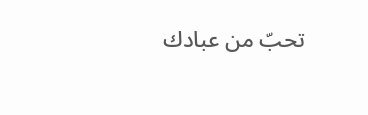تحبّ من عبادك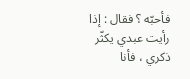فأحبّه ؟ فقال : إذا رأيت عبدي يكثّر ذكري ، فأنا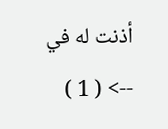أذنت له في
--> ( 1 )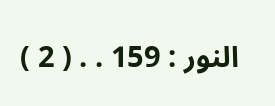النور : 159 . . ( 2 )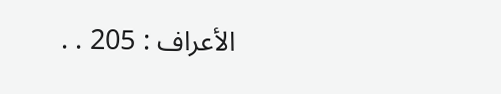الأعراف : 205 . .